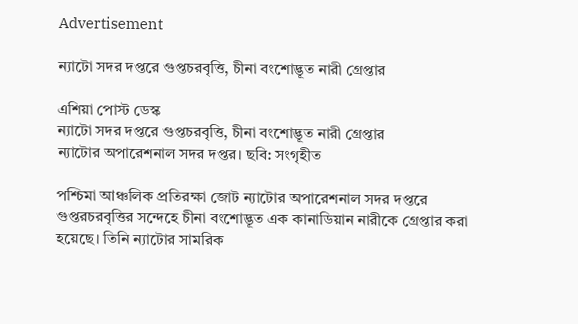Advertisement

ন্যাটো সদর দপ্তরে গুপ্তচরবৃত্তি, চীনা বংশোদ্ভূত নারী গ্রেপ্তার

এশিয়া পোস্ট ডেস্ক
ন্যাটো সদর দপ্তরে গুপ্তচরবৃত্তি, চীনা বংশোদ্ভূত নারী গ্রেপ্তার
ন্যাটোর অপারেশনাল সদর দপ্তর। ছবি: সংগৃহীত

পশ্চিমা আঞ্চলিক প্রতিরক্ষা জোট ন্যাটোর অপারেশনাল সদর দপ্তরে গুপ্তরচরবৃত্তির সন্দেহে চীনা বংশোদ্ভূত এক কানাডিয়ান নারীকে গ্রেপ্তার করা হয়েছে। তিনি ন্যাটোর সামরিক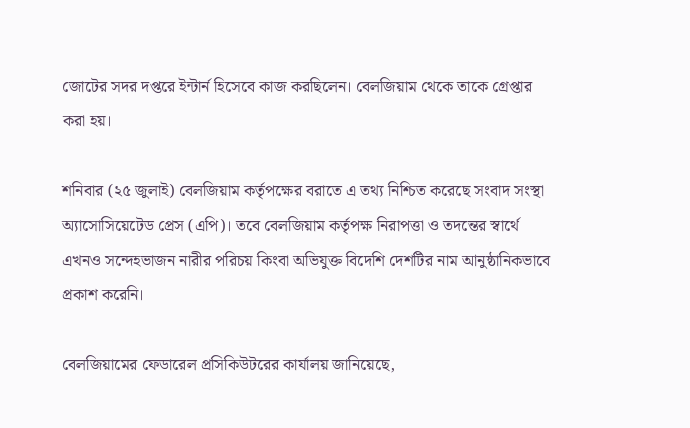জোটের সদর দপ্তরে ইন্টার্ন হিসেবে কাজ করছিলেন। বেলজিয়াম থেকে তাকে গ্রেপ্তার করা হয়।

শনিবার (২৫ জুলাই) বেলজিয়াম কর্তৃপক্ষের বরাতে এ তথ্য নিশ্চিত করেছে সংবাদ সংস্থা অ্যাসোসিয়েটেড প্রেস (এপি)। তবে বেলজিয়াম কর্তৃপক্ষ নিরাপত্তা ও তদন্তের স্বার্থে এখনও সন্দেহভাজন নারীর পরিচয় কিংবা অভিযুক্ত বিদেশি দেশটির নাম আনুষ্ঠানিকভাবে প্রকাশ করেনি।

বেলজিয়ামের ফেডারেল প্রসিকিউটরের কার্যালয় জানিয়েছে,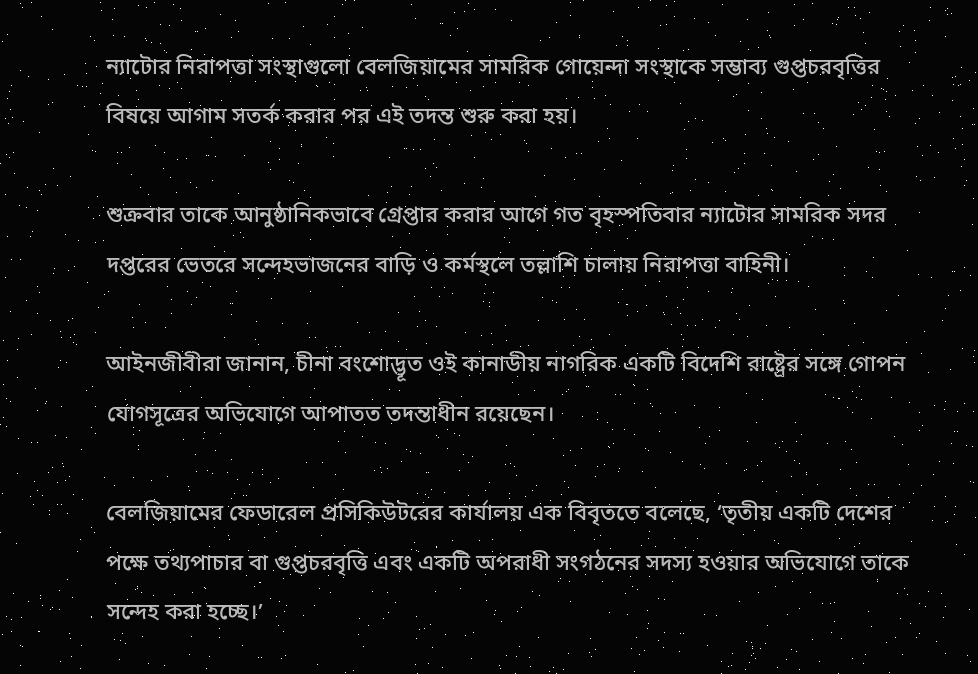ন্যাটোর নিরাপত্তা সংস্থাগুলো বেলজিয়ামের সামরিক গোয়েন্দা সংস্থাকে সম্ভাব্য গুপ্তচরবৃত্তির বিষয়ে আগাম সতর্ক করার পর এই তদন্ত শুরু করা হয়।

শুক্রবার তাকে আনুষ্ঠানিকভাবে গ্রেপ্তার করার আগে গত বৃহস্পতিবার ন্যাটোর সামরিক সদর দপ্তরের ভেতরে সন্দেহভাজনের বাড়ি ও কর্মস্থলে তল্লাশি চালায় নিরাপত্তা বাহিনী।

আইনজীবীরা জানান, চীনা বংশোদ্ভূত ওই কানাডীয় নাগরিক একটি বিদেশি রাষ্ট্রের সঙ্গে গোপন যোগসূত্রের অভিযোগে আপাতত তদন্তাধীন রয়েছেন।

বেলজিয়ামের ফেডারেল প্রসিকিউটরের কার্যালয় এক বিবৃততে বলেছে, ‘তৃতীয় একটি দেশের পক্ষে তথ্যপাচার বা গুপ্তচরবৃত্তি এবং একটি অপরাধী সংগঠনের সদস্য হওয়ার অভিযোগে তাকে সন্দেহ করা হচ্ছে।’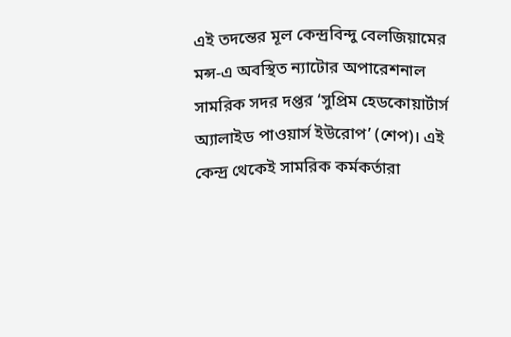এই তদন্তের মূল কেন্দ্রবিন্দু বেলজিয়ামের মন্স-এ অবস্থিত ন্যাটোর অপারেশনাল সামরিক সদর দপ্তর ‘সুপ্রিম হেডকোয়ার্টার্স অ্যালাইড পাওয়ার্স ইউরোপ’ (শেপ)। এই কেন্দ্র থেকেই সামরিক কর্মকর্তারা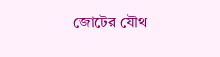জোটের যৌথ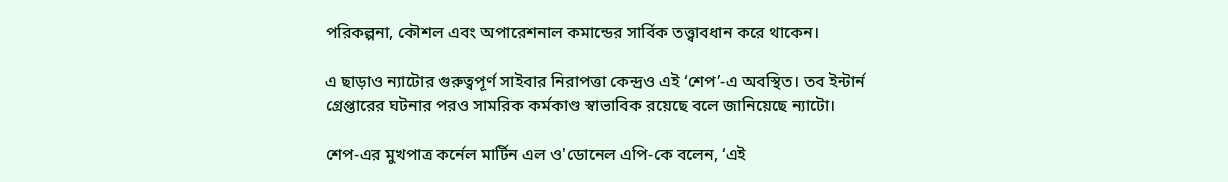পরিকল্পনা, কৌশল এবং অপারেশনাল কমান্ডের সার্বিক তত্ত্বাবধান করে থাকেন।

এ ছাড়াও ন্যাটোর গুরুত্বপূর্ণ সাইবার নিরাপত্তা কেন্দ্রও এই ‘শেপ’-এ অবস্থিত। তব ইন্টার্ন গ্রেপ্তারের ঘটনার পরও সামরিক কর্মকাণ্ড স্বাভাবিক রয়েছে বলে জানিয়েছে ন্যাটো।

শেপ-এর মুখপাত্র কর্নেল মার্টিন এল ও'ডোনেল এপি-কে বলেন, ‘এই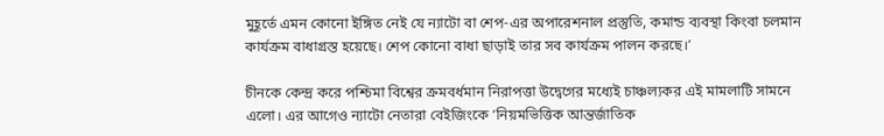মুহূর্তে এমন কোনো ইঙ্গিত নেই যে ন্যাটো বা শেপ-এর অপারেশনাল প্রস্তুতি, কমান্ড ব্যবস্থা কিংবা চলমান কার্যক্রম বাধাগ্রস্ত হয়েছে। শেপ কোনো বাধা ছাড়াই তার সব কার্যক্রম পালন করছে।’

চীনকে কেন্দ্র করে পশ্চিমা বিশ্বের ক্রমবর্ধমান নিরাপত্তা উদ্বেগের মধ্যেই চাঞ্চল্যকর এই মামলাটি সামনে এলো। এর আগেও ন্যাটো নেতারা বেইজিংকে ‘নিয়মভিত্তিক আন্তর্জাতিক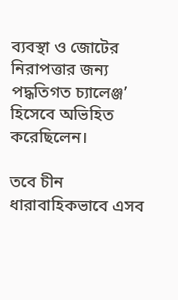ব্যবস্থা ও জোটের নিরাপত্তার জন্য পদ্ধতিগত চ্যালেঞ্জ’ হিসেবে অভিহিত করেছিলেন।

তবে চীন ধারাবাহিকভাবে এসব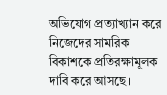অভিযোগ প্রত্যাখ্যান করে নিজেদের সামরিক বিকাশকে প্রতিরক্ষামূলক দাবি করে আসছে।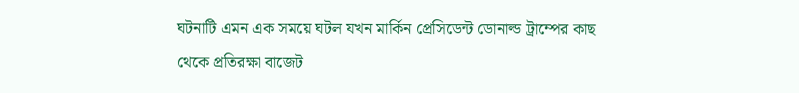ঘটনাটি এমন এক সময়ে ঘটল যখন মার্কিন প্রেসিডেন্ট ডোনাল্ড ট্রাম্পের কাছ থেকে প্রতিরক্ষা বাজেট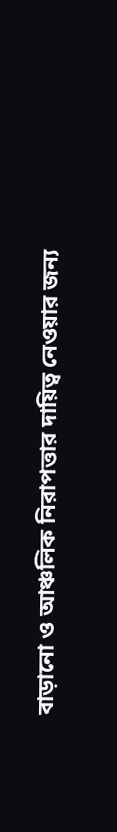বাড়ানো ও আঞ্চলিক নিরাপত্তার দায়িত্ব নেওয়ার জন্য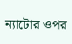ন্যাটোর ওপর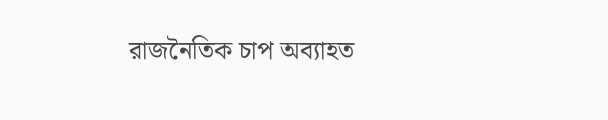রাজনৈতিক চাপ অব্যাহত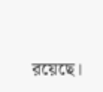রয়েছে।